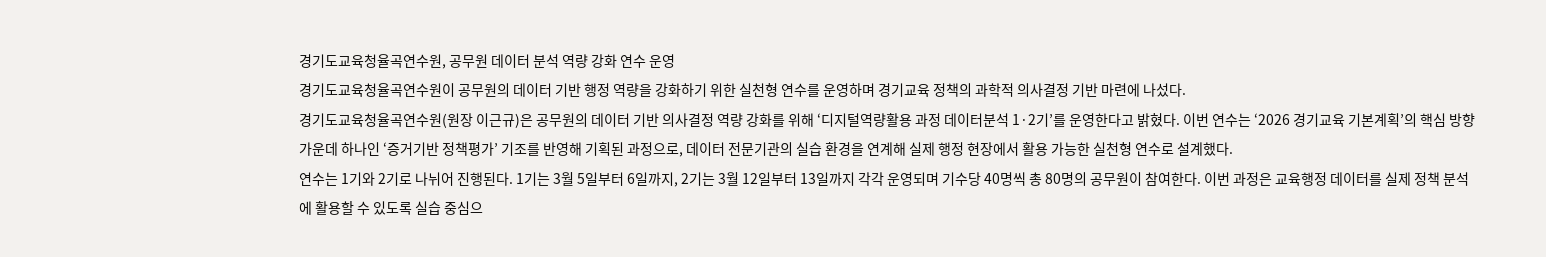경기도교육청율곡연수원, 공무원 데이터 분석 역량 강화 연수 운영
경기도교육청율곡연수원이 공무원의 데이터 기반 행정 역량을 강화하기 위한 실천형 연수를 운영하며 경기교육 정책의 과학적 의사결정 기반 마련에 나섰다.
경기도교육청율곡연수원(원장 이근규)은 공무원의 데이터 기반 의사결정 역량 강화를 위해 ‘디지털역량활용 과정 데이터분석 1·2기’를 운영한다고 밝혔다. 이번 연수는 ‘2026 경기교육 기본계획’의 핵심 방향 가운데 하나인 ‘증거기반 정책평가’ 기조를 반영해 기획된 과정으로, 데이터 전문기관의 실습 환경을 연계해 실제 행정 현장에서 활용 가능한 실천형 연수로 설계했다.
연수는 1기와 2기로 나뉘어 진행된다. 1기는 3월 5일부터 6일까지, 2기는 3월 12일부터 13일까지 각각 운영되며 기수당 40명씩 총 80명의 공무원이 참여한다. 이번 과정은 교육행정 데이터를 실제 정책 분석에 활용할 수 있도록 실습 중심으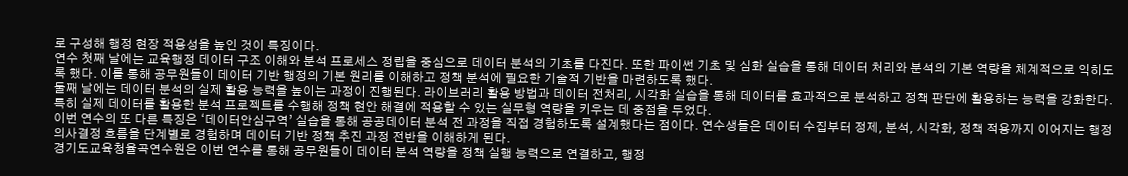로 구성해 행정 현장 적용성을 높인 것이 특징이다.
연수 첫째 날에는 교육행정 데이터 구조 이해와 분석 프로세스 정립을 중심으로 데이터 분석의 기초를 다진다. 또한 파이썬 기초 및 심화 실습을 통해 데이터 처리와 분석의 기본 역량을 체계적으로 익히도록 했다. 이를 통해 공무원들이 데이터 기반 행정의 기본 원리를 이해하고 정책 분석에 필요한 기술적 기반을 마련하도록 했다.
둘째 날에는 데이터 분석의 실제 활용 능력을 높이는 과정이 진행된다. 라이브러리 활용 방법과 데이터 전처리, 시각화 실습을 통해 데이터를 효과적으로 분석하고 정책 판단에 활용하는 능력을 강화한다. 특히 실제 데이터를 활용한 분석 프로젝트를 수행해 정책 현안 해결에 적용할 수 있는 실무형 역량을 키우는 데 중점을 두었다.
이번 연수의 또 다른 특징은 ‘데이터안심구역’ 실습을 통해 공공데이터 분석 전 과정을 직접 경험하도록 설계했다는 점이다. 연수생들은 데이터 수집부터 정제, 분석, 시각화, 정책 적용까지 이어지는 행정 의사결정 흐름을 단계별로 경험하며 데이터 기반 정책 추진 과정 전반을 이해하게 된다.
경기도교육청율곡연수원은 이번 연수를 통해 공무원들이 데이터 분석 역량을 정책 실행 능력으로 연결하고, 행정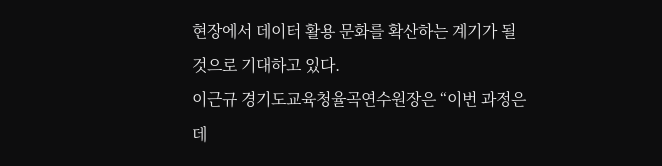현장에서 데이터 활용 문화를 확산하는 계기가 될 것으로 기대하고 있다.
이근규 경기도교육청율곡연수원장은 “이번 과정은 데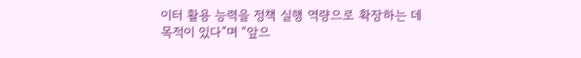이터 활용 능력을 정책 실행 역량으로 확장하는 데 목적이 있다”며 “앞으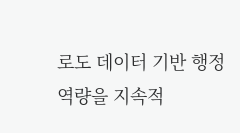로도 데이터 기반 행정 역량을 지속적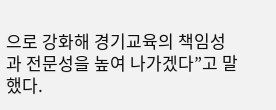으로 강화해 경기교육의 책임성과 전문성을 높여 나가겠다”고 말했다.